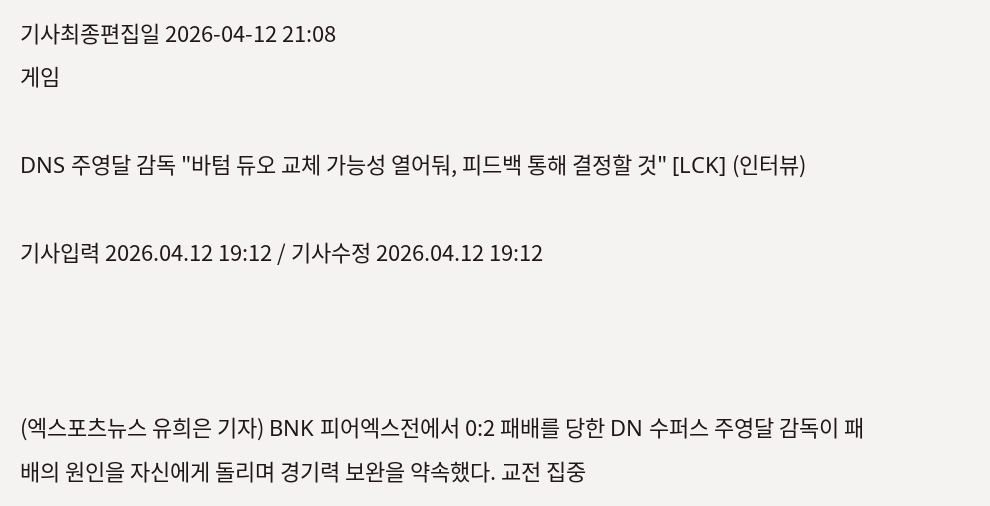기사최종편집일 2026-04-12 21:08
게임

DNS 주영달 감독 "바텀 듀오 교체 가능성 열어둬, 피드백 통해 결정할 것" [LCK] (인터뷰)

기사입력 2026.04.12 19:12 / 기사수정 2026.04.12 19:12



(엑스포츠뉴스 유희은 기자) BNK 피어엑스전에서 0:2 패배를 당한 DN 수퍼스 주영달 감독이 패배의 원인을 자신에게 돌리며 경기력 보완을 약속했다. 교전 집중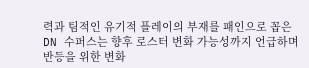력과 팀적인 유기적 플레이의 부재를 패인으로 꼽은 DN 수퍼스는 향후 로스터 변화 가능성까지 언급하며 반등을 위한 변화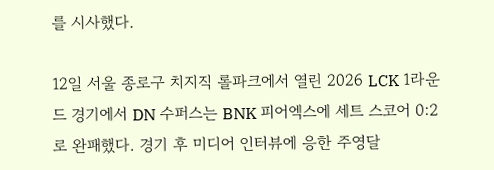를 시사했다.

12일 서울 종로구 치지직 롤파크에서 열린 2026 LCK 1라운드 경기에서 DN 수퍼스는 BNK 피어엑스에 세트 스코어 0:2로 완패했다. 경기 후 미디어 인터뷰에 응한 주영달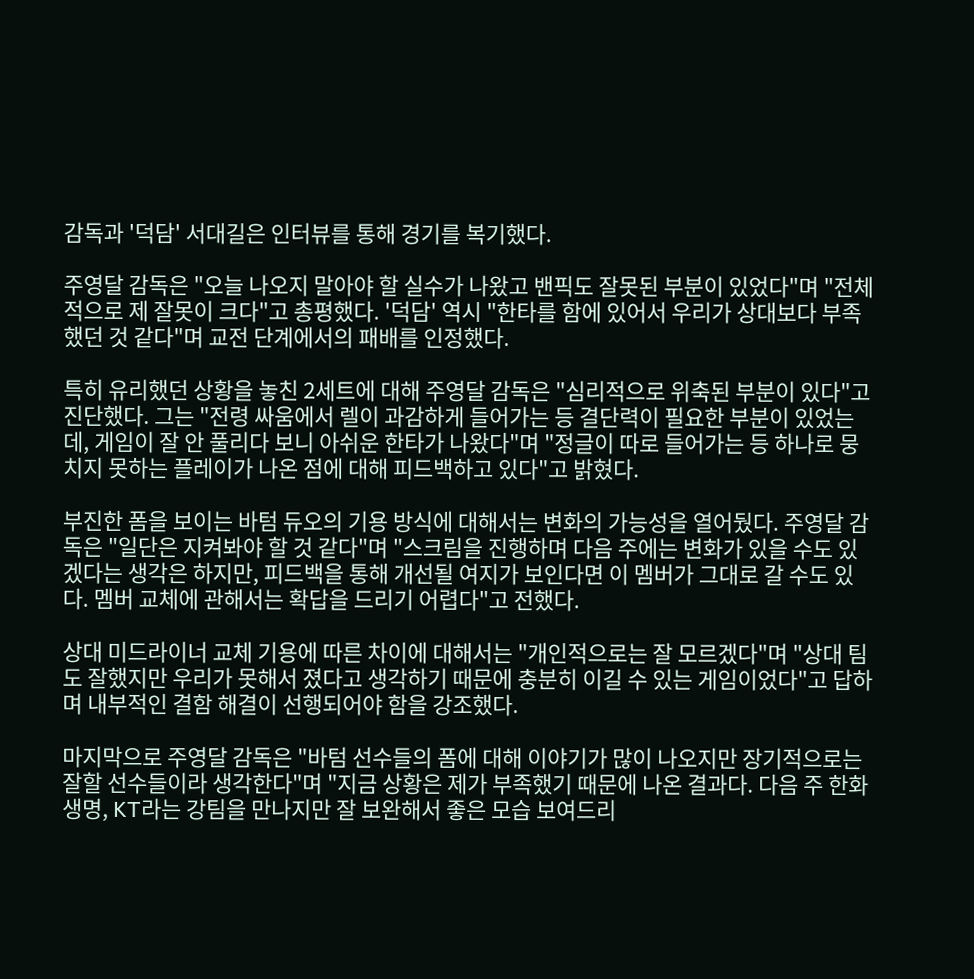감독과 '덕담' 서대길은 인터뷰를 통해 경기를 복기했다.

주영달 감독은 "오늘 나오지 말아야 할 실수가 나왔고 밴픽도 잘못된 부분이 있었다"며 "전체적으로 제 잘못이 크다"고 총평했다. '덕담' 역시 "한타를 함에 있어서 우리가 상대보다 부족했던 것 같다"며 교전 단계에서의 패배를 인정했다.

특히 유리했던 상황을 놓친 2세트에 대해 주영달 감독은 "심리적으로 위축된 부분이 있다"고 진단했다. 그는 "전령 싸움에서 렐이 과감하게 들어가는 등 결단력이 필요한 부분이 있었는데, 게임이 잘 안 풀리다 보니 아쉬운 한타가 나왔다"며 "정글이 따로 들어가는 등 하나로 뭉치지 못하는 플레이가 나온 점에 대해 피드백하고 있다"고 밝혔다.

부진한 폼을 보이는 바텀 듀오의 기용 방식에 대해서는 변화의 가능성을 열어뒀다. 주영달 감독은 "일단은 지켜봐야 할 것 같다"며 "스크림을 진행하며 다음 주에는 변화가 있을 수도 있겠다는 생각은 하지만, 피드백을 통해 개선될 여지가 보인다면 이 멤버가 그대로 갈 수도 있다. 멤버 교체에 관해서는 확답을 드리기 어렵다"고 전했다.

상대 미드라이너 교체 기용에 따른 차이에 대해서는 "개인적으로는 잘 모르겠다"며 "상대 팀도 잘했지만 우리가 못해서 졌다고 생각하기 때문에 충분히 이길 수 있는 게임이었다"고 답하며 내부적인 결함 해결이 선행되어야 함을 강조했다.

마지막으로 주영달 감독은 "바텀 선수들의 폼에 대해 이야기가 많이 나오지만 장기적으로는 잘할 선수들이라 생각한다"며 "지금 상황은 제가 부족했기 때문에 나온 결과다. 다음 주 한화생명, KT라는 강팀을 만나지만 잘 보완해서 좋은 모습 보여드리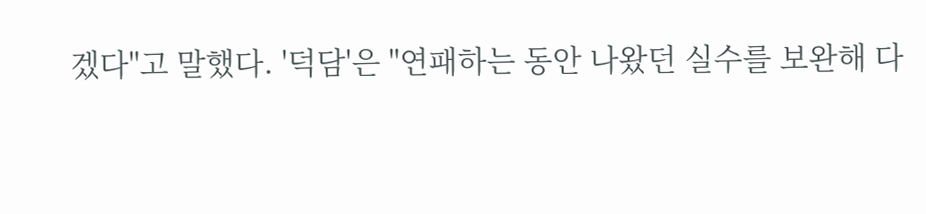겠다"고 말했다. '덕담'은 "연패하는 동안 나왔던 실수를 보완해 다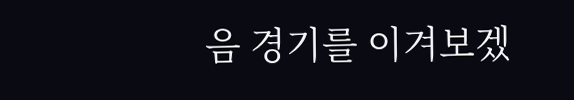음 경기를 이겨보겠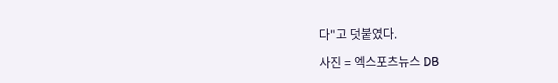다"고 덧붙였다.

사진 = 엑스포츠뉴스 DB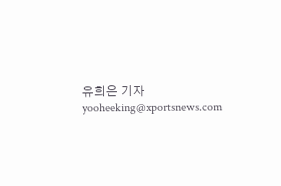유희은 기자 yooheeking@xportsnews.com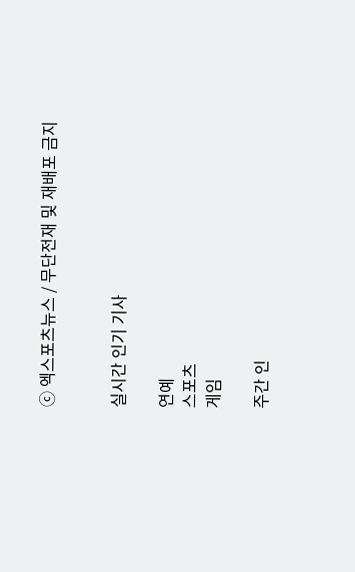ⓒ 엑스포츠뉴스 / 무단전재 및 재배포 금지


실시간 인기 기사

연예
스포츠
게임

주간 인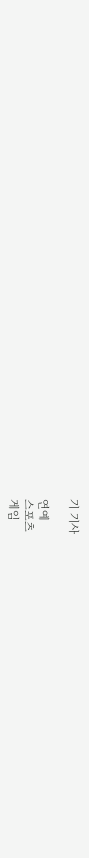기 기사

연예
스포츠
게임